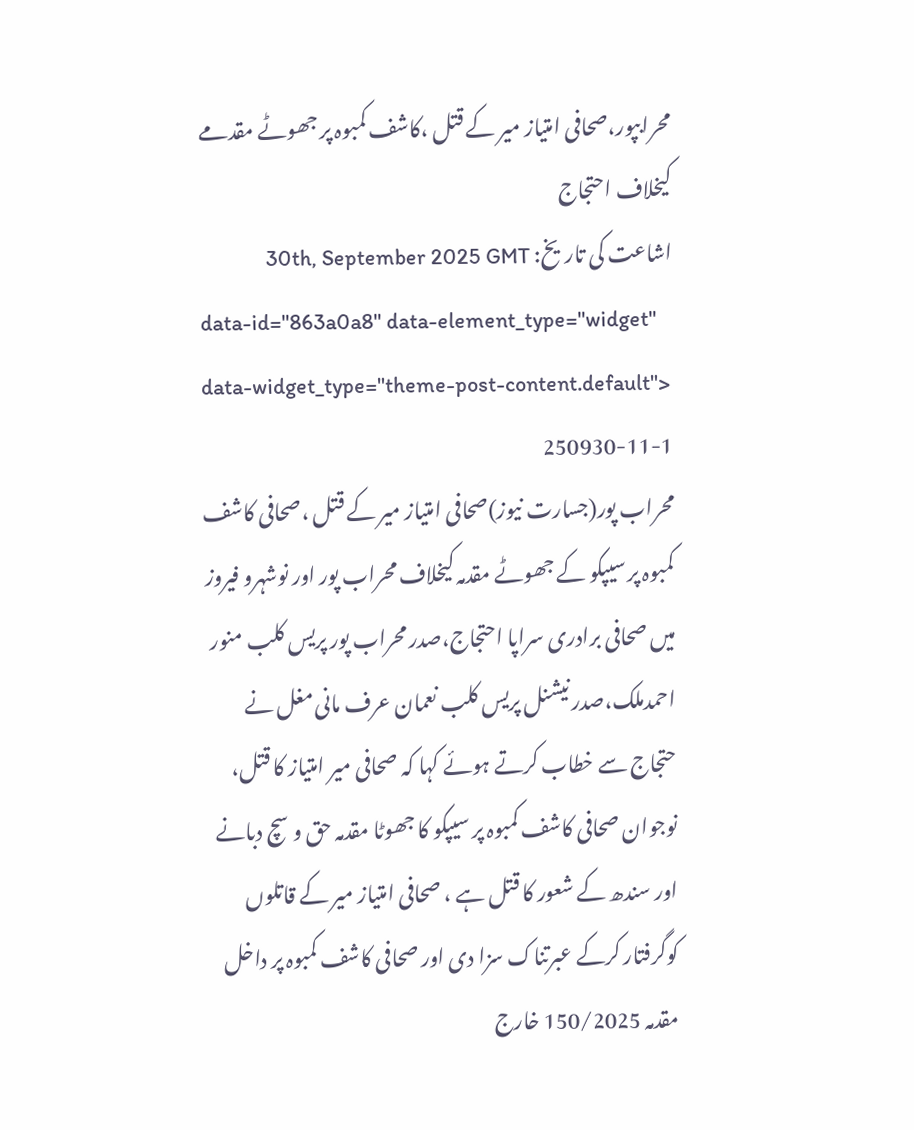محرابپور،صحافی امتیاز میر کے قتل ،کاشف کمبوہ پر جھوٹے مقدمے کیخلاف احتجاج
اشاعت کی تاریخ: 30th, September 2025 GMT
data-id="863a0a8" data-element_type="widget" data-widget_type="theme-post-content.default">
250930-11-1
محراب پور(جسارت نیوز)صحافی امتیاز میر کے قتل ،صحافی کاشف کمبوہ پر سیپکو کے جھوٹے مقدمہ کیخلاف محراب پور اور نوشہرو فیروز میں صحافی برادری سراپا احتجاج،صدر محراب پور پریس کلب منور احمدملک،صدر نیشنل پریس کلب نعمان عرف مانی مغل نے حتجاج سے خطاب کرتے ہوئے کہا کہ صحافی میر امتیاز کا قتل، نوجوان صحافی کاشف کمبوہ پر سیپکو کا جھوٹا مقدمہ حق و سچ دبانے اور سندھ کے شعور کا قتل ہے ، صحافی امتیاز میر کے قاتلوں کوگرفتار کرکے عبرتناک سزا دی اور صحافی کاشف کمبوہ پر داخل مقدمہ 150/2025 خارج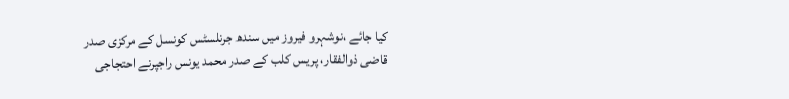کیا جائے ،نوشہرو فیروز میں سندھ جرنلسٹس کونسل کے مرکزی صدر قاضی ذوالفقار، پریس کلب کے صدر محمد یونس راجپرنے احتجاجی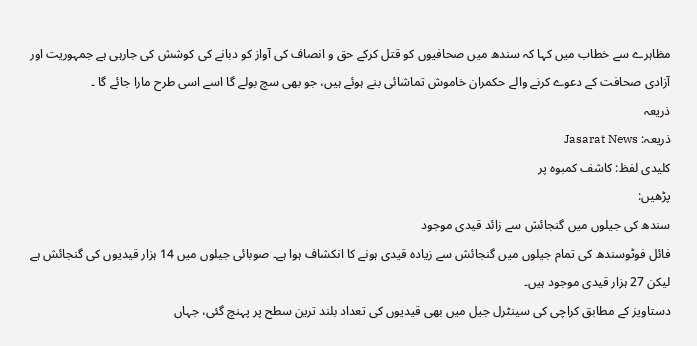مظاہرے سے خطاب میں کہا کہ سندھ میں صحافیوں کو قتل کرکے حق و انصاف کی آواز کو دبانے کی کوشش کی جارہی ہے جمہوریت اور آزادی صحافت کے دعوے کرنے والے حکمران خاموش تماشائی بنے ہوئے ہیں، جو بھی سچ بولے گا اسے اسی طرح مارا جائے گا ۔
ذریعہ
ذریعہ: Jasarat News
کلیدی لفظ: کاشف کمبوہ پر
پڑھیں:
سندھ کی جیلوں میں گنجائش سے زائد قیدی موجود
فائل فوٹوسندھ کی تمام جیلوں میں گنجائش سے زیادہ قیدی ہونے کا انکشاف ہوا ہے۔ صوبائی جیلوں میں 14 ہزار قیدیوں کی گنجائش ہے لیکن 27 ہزار قیدی موجود ہیں۔
دستاویز کے مطابق کراچی کی سینٹرل جیل میں بھی قیدیوں کی تعداد بلند ترین سطح پر پہنچ گئی، جہاں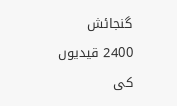گنجائش 2400 قیدیوں کی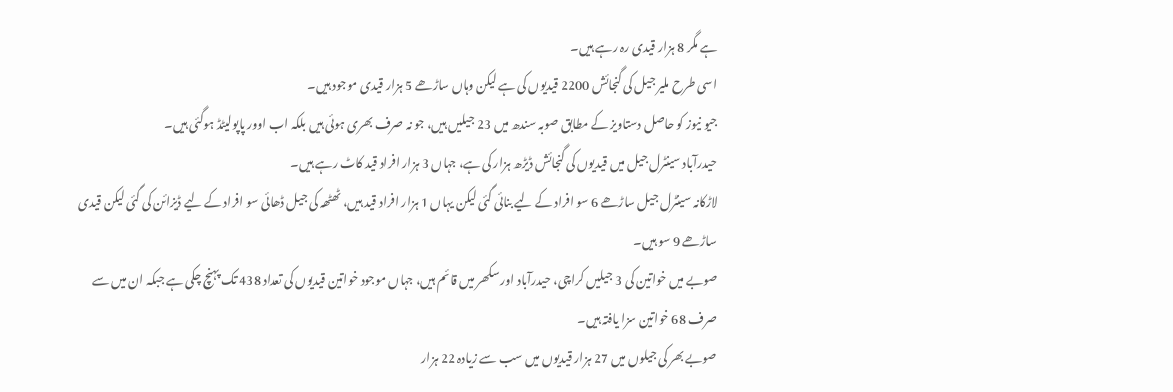ہے مگر 8 ہزار قیدی رہ رہے ہیں۔
اسی طرح ملیر جیل کی گنجائش 2200 قیدیوں کی ہے لیکن وہاں ساڑھے 5 ہزار قیدی موجود ہیں۔
جیو نیوز کو حاصل دستاویز کے مطابق صوبہ سندھ میں 23 جیلیں ہیں، جو نہ صرف بھری ہوئی ہیں بلکہ اب اوور پاپولیٹڈ ہوگئی ہیں۔
حیدرآباد سینٹرل جیل میں قیدیوں کی گنجائش ڈیڑھ ہزار کی ہے، جہاں 3 ہزار افراد قید کاٹ رہے ہیں۔
لاڑکانہ سینٹرل جیل ساڑھے 6 سو افراد کے لیے بنائی گئی لیکن یہاں 1 ہزار افراد قید ہیں، ٹھٹھہ کی جیل ڈھائی سو افراد کے لیے ڈیزائن کی گئی لیکن قیدی ساڑھے 9 سو ہیں۔
صوبے میں خواتین کی 3 جیلیں کراچی، حیدرآباد اور سکھر میں قائم ہیں، جہاں موجود خواتین قیدیوں کی تعداد 438 تک پہنچ چکی ہے جبکہ ان میں سے صرف 68 خواتین سزا یافتہ ہیں۔
صوبے بھر کی جیلوں میں 27 ہزار قیدیوں میں سب سے زیادہ 22 ہزار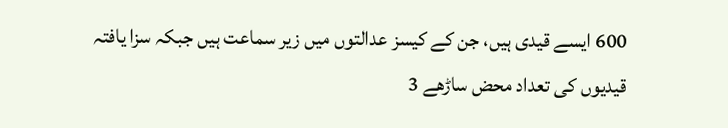600 ایسے قیدی ہیں، جن کے کیسز عدالتوں میں زیر سماعت ہیں جبکہ سزا یافتہ قیدیوں کی تعداد محض ساڑھے 3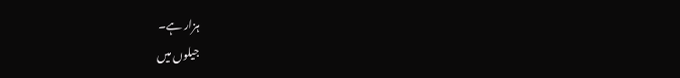ہزار ہے۔
جیلوں میں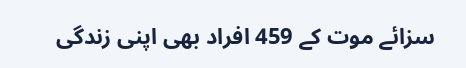سزائے موت کے 459 افراد بھی اپنی زندگی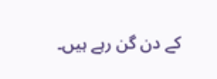کے دن گن رہے ہیں۔